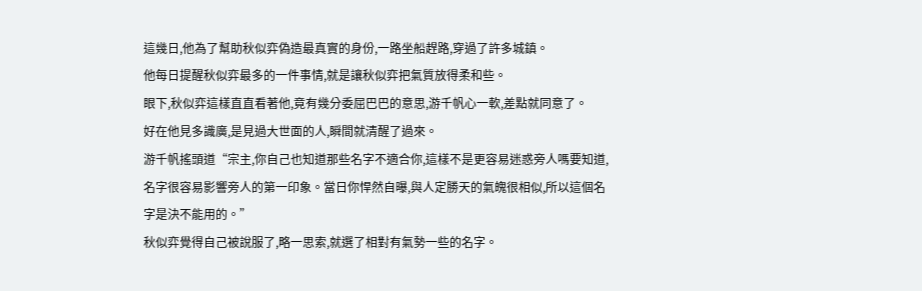這幾日,他為了幫助秋似弈偽造最真實的身份,一路坐船趕路,穿過了許多城鎮。
他每日提醒秋似弈最多的一件事情,就是讓秋似弈把氣質放得柔和些。
眼下,秋似弈這樣直直看著他,竟有幾分委屈巴巴的意思,游千帆心一軟,差點就同意了。
好在他見多識廣,是見過大世面的人,瞬間就清醒了過來。
游千帆搖頭道“宗主,你自己也知道那些名字不適合你,這樣不是更容易迷惑旁人嗎要知道,名字很容易影響旁人的第一印象。當日你悍然自曝,與人定勝天的氣魄很相似,所以這個名字是決不能用的。”
秋似弈覺得自己被說服了,略一思索,就選了相對有氣勢一些的名字。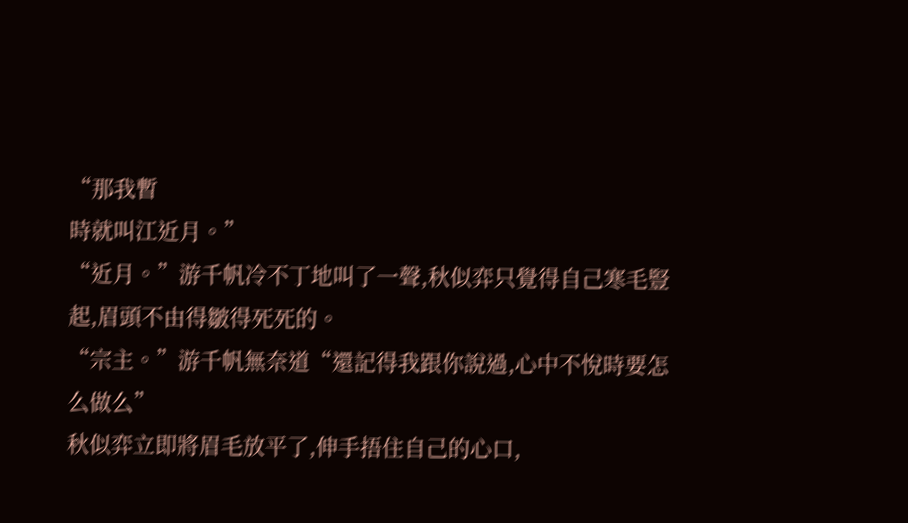“那我暫
時就叫江近月。”
“近月。”游千帆冷不丁地叫了一聲,秋似弈只覺得自己寒毛豎起,眉頭不由得皺得死死的。
“宗主。”游千帆無奈道“還記得我跟你說過,心中不悅時要怎么做么”
秋似弈立即將眉毛放平了,伸手捂住自己的心口,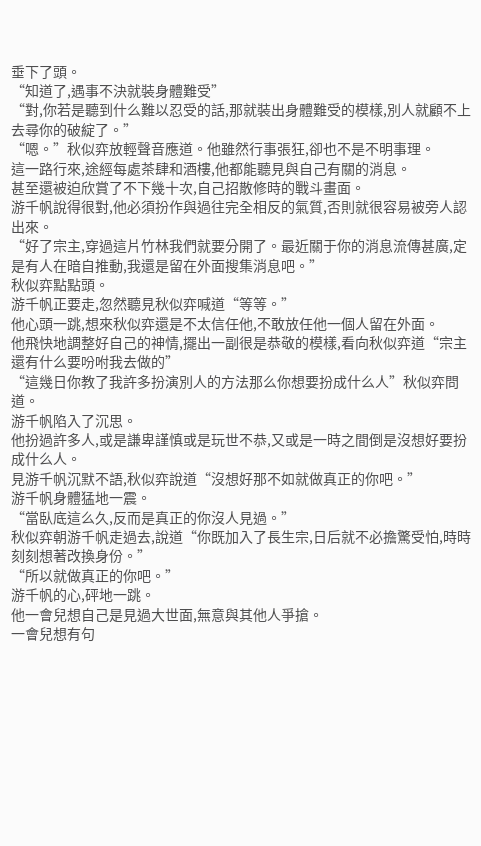垂下了頭。
“知道了,遇事不決就裝身體難受”
“對,你若是聽到什么難以忍受的話,那就裝出身體難受的模樣,別人就顧不上去尋你的破綻了。”
“嗯。”秋似弈放輕聲音應道。他雖然行事張狂,卻也不是不明事理。
這一路行來,途經每處茶肆和酒樓,他都能聽見與自己有關的消息。
甚至還被迫欣賞了不下幾十次,自己招散修時的戰斗畫面。
游千帆說得很對,他必須扮作與過往完全相反的氣質,否則就很容易被旁人認出來。
“好了宗主,穿過這片竹林我們就要分開了。最近關于你的消息流傳甚廣,定是有人在暗自推動,我還是留在外面搜集消息吧。”
秋似弈點點頭。
游千帆正要走,忽然聽見秋似弈喊道“等等。”
他心頭一跳,想來秋似弈還是不太信任他,不敢放任他一個人留在外面。
他飛快地調整好自己的神情,擺出一副很是恭敬的模樣,看向秋似弈道“宗主還有什么要吩咐我去做的”
“這幾日你教了我許多扮演別人的方法那么你想要扮成什么人”秋似弈問道。
游千帆陷入了沉思。
他扮過許多人,或是謙卑謹慎或是玩世不恭,又或是一時之間倒是沒想好要扮成什么人。
見游千帆沉默不語,秋似弈說道“沒想好那不如就做真正的你吧。”
游千帆身體猛地一震。
“當臥底這么久,反而是真正的你沒人見過。”
秋似弈朝游千帆走過去,說道“你既加入了長生宗,日后就不必擔驚受怕,時時刻刻想著改換身份。”
“所以就做真正的你吧。”
游千帆的心,砰地一跳。
他一會兒想自己是見過大世面,無意與其他人爭搶。
一會兒想有句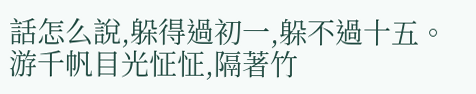話怎么說,躲得過初一,躲不過十五。
游千帆目光怔怔,隔著竹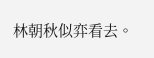林朝秋似弈看去。